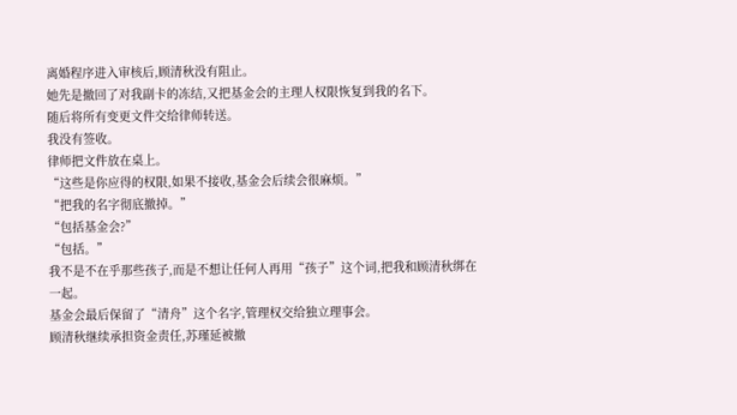离婚程序进入审核后,顾清秋没有阻止。
她先是撤回了对我副卡的冻结,又把基金会的主理人权限恢复到我的名下。
随后将所有变更文件交给律师转送。
我没有签收。
律师把文件放在桌上。
“这些是你应得的权限,如果不接收,基金会后续会很麻烦。”
“把我的名字彻底撤掉。”
“包括基金会?”
“包括。”
我不是不在乎那些孩子,而是不想让任何人再用“孩子”这个词,把我和顾清秋绑在一起。
基金会最后保留了“清舟”这个名字,管理权交给独立理事会。
顾清秋继续承担资金责任,苏瑾延被撤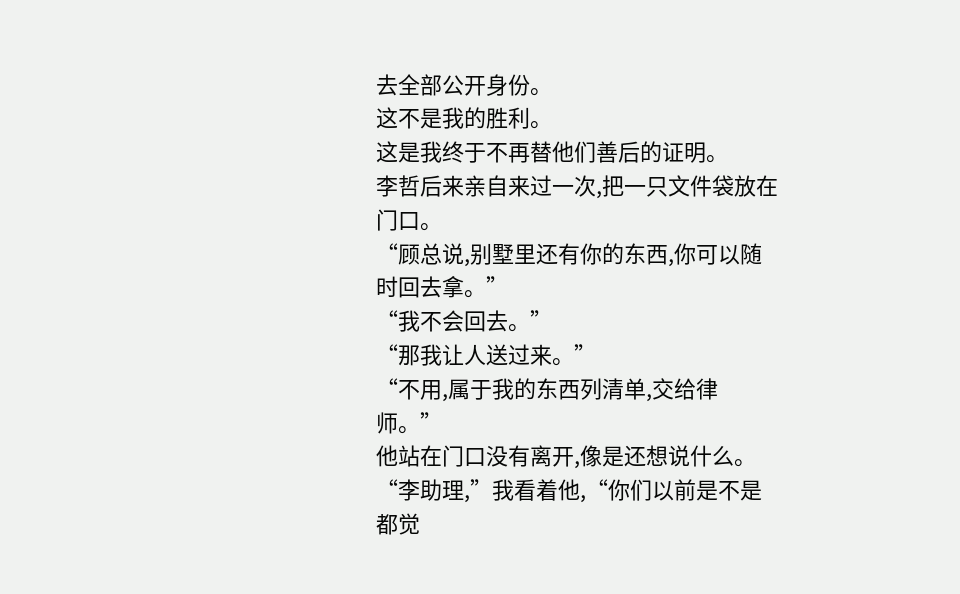去全部公开身份。
这不是我的胜利。
这是我终于不再替他们善后的证明。
李哲后来亲自来过一次,把一只文件袋放在门口。
“顾总说,别墅里还有你的东西,你可以随时回去拿。”
“我不会回去。”
“那我让人送过来。”
“不用,属于我的东西列清单,交给律师。”
他站在门口没有离开,像是还想说什么。
“李助理,”我看着他,“你们以前是不是都觉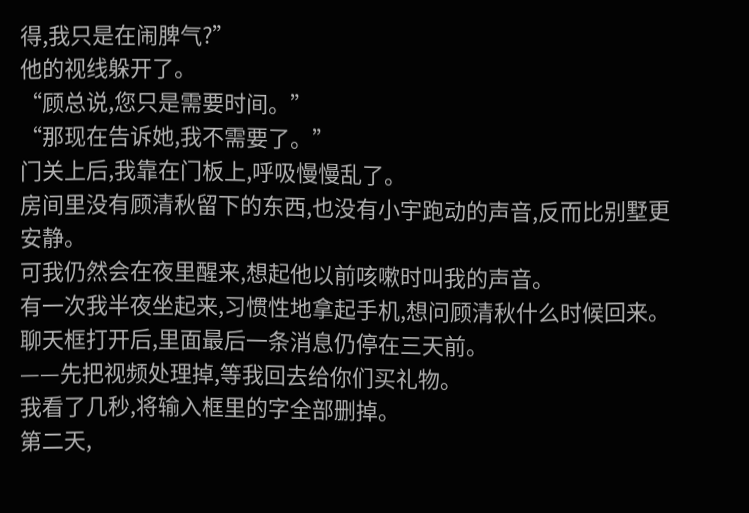得,我只是在闹脾气?”
他的视线躲开了。
“顾总说,您只是需要时间。”
“那现在告诉她,我不需要了。”
门关上后,我靠在门板上,呼吸慢慢乱了。
房间里没有顾清秋留下的东西,也没有小宇跑动的声音,反而比别墅更安静。
可我仍然会在夜里醒来,想起他以前咳嗽时叫我的声音。
有一次我半夜坐起来,习惯性地拿起手机,想问顾清秋什么时候回来。
聊天框打开后,里面最后一条消息仍停在三天前。
——先把视频处理掉,等我回去给你们买礼物。
我看了几秒,将输入框里的字全部删掉。
第二天,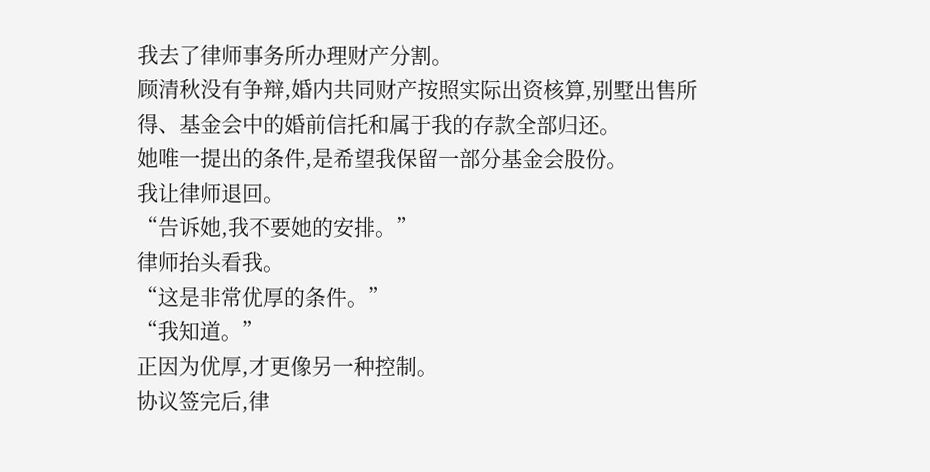我去了律师事务所办理财产分割。
顾清秋没有争辩,婚内共同财产按照实际出资核算,别墅出售所得、基金会中的婚前信托和属于我的存款全部归还。
她唯一提出的条件,是希望我保留一部分基金会股份。
我让律师退回。
“告诉她,我不要她的安排。”
律师抬头看我。
“这是非常优厚的条件。”
“我知道。”
正因为优厚,才更像另一种控制。
协议签完后,律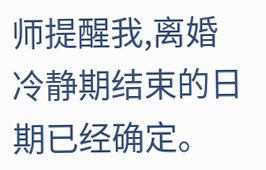师提醒我,离婚冷静期结束的日期已经确定。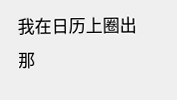我在日历上圈出那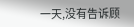一天,没有告诉顾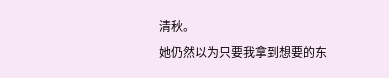清秋。
她仍然以为只要我拿到想要的东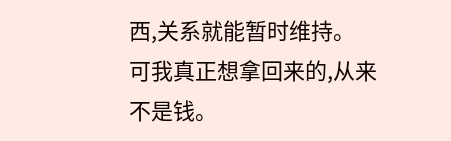西,关系就能暂时维持。
可我真正想拿回来的,从来不是钱。